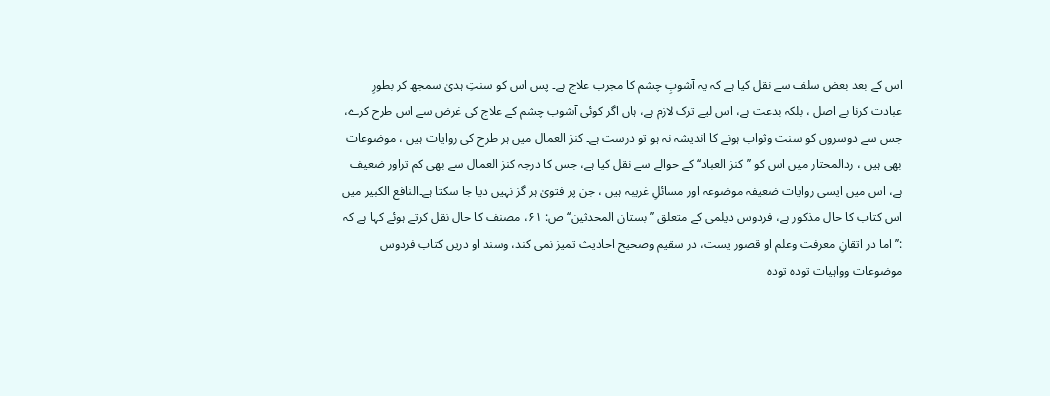اس کے بعد بعض سلف سے نقل کیا ہے کہ یہ آشوبِ چشم کا مجرب علاج ہے۔ پس اس کو سنتِ ہدیٰ سمجھ کر بطورِ عبادت کرنا بے اصل ، بلکہ بدعت ہے، اس لیے ترک لازم ہے، ہاں اگر کوئی آشوب چشم کے علاج کی غرض سے اس طرح کرے، جس سے دوسروں کو سنت وثواب ہونے کا اندیشہ نہ ہو تو درست ہے۔ کنز العمال میں ہر طرح کی روایات ہیں ، موضوعات بھی ہیں ، ردالمحتار میں اس کو ’’کنز العباد‘‘ کے حوالے سے نقل کیا ہے، جس کا درجہ کنز العمال سے بھی کم تراور ضعیف ہے، اس میں ایسی روایات ضعیفہ موضوعہ اور مسائلِ غریبہ ہیں ، جن پر فتویٰ ہر گز نہیں دیا جا سکتا ہے۔النافع الکبیر میں اس کتاب کا حال مذکور ہے، فردوس دیلمی کے متعلق ’’بستان المحدثین‘‘ ص: ۶۱، مصنف کا حال نقل کرتے ہوئے کہا ہے کہ :’’ اما در اتقانِ معرفت وعلم او قصور یست، در سقیم وصحیح احادیث تمیز نمی کند، وسند او دریں کتاب فردوس موضوعات وواہیات تودہ تودہ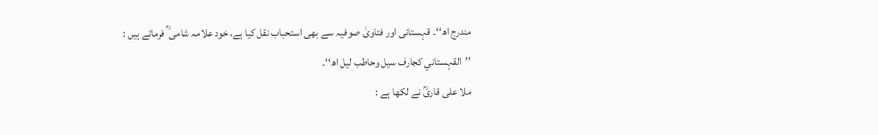مندرج اھ‘‘۔ قہستانی اور فتاویٰ صوفیہ سے بھی استحباب نقل کیا ہے، خود علامہ شامی ؒ فرماتے ہیں : ’’القہستاني کجارف سیل وحاطب لیل اھ‘‘۔
ملا علی قاریؒ نے لکھا ہے :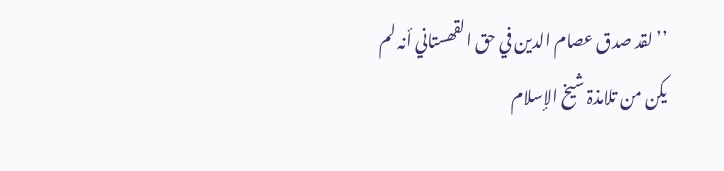’’لقد صدق عصام الدین في حق القھستاني أنہ لم یکن من تلامذۃ شیخ الإسلام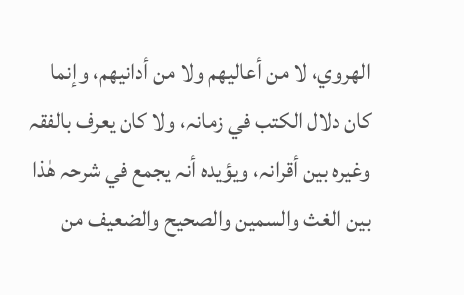الھروي، لا من أعالیھم ولا من أدانیھم، وإنما کان دلال الکتب في زمانہ، ولا کان یعرف بالفقہ وغیرہ بین أقرانہ، ویؤیدہ أنہ یجمع في شرحہ ھٰذا بین الغث والسمین والصحیح والضعیف من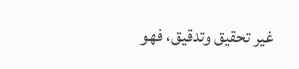غیر تحقیق وتدقیق، فھو